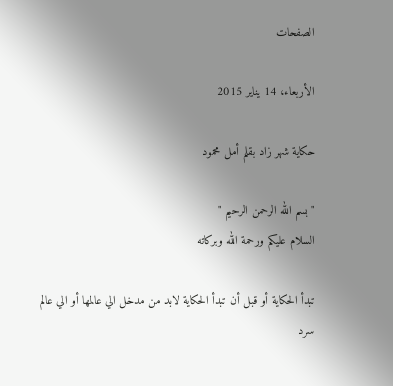الصفحات

الأربعاء، 14 يناير 2015

حكاية شهر زاد بقلم أمل محمود

" بسم الله الرحمن الرحيم "
السلام عليكم ورحمة الله وبركاته

تبدأ الحكاية أو قبل أن تبدأ الحكاية لابد من مدخل الي عالمها أو الي عالم
سرد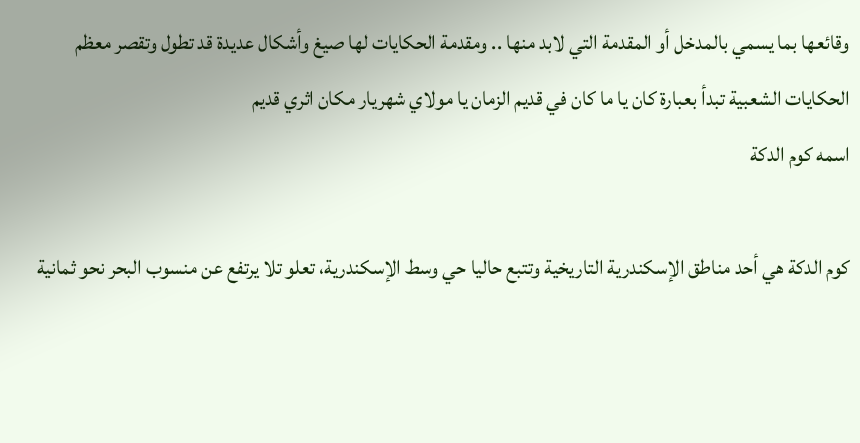وقائعها بما يسمي بالمدخل أو المقدمة التي لابد منها .. ومقدمة الحكايات لها صيغ وأشكال عديدة قد تطول وتقصر معظم الحكايات الشعبية تبدأ بعبارة كان يا ما كان في قديم الزمان يا مولاي شهريار مكان اثري قديم
اسمه كوم الدكة

كوم الدكة هي أحد مناطق الإسكندرية التاريخية وتتبع حاليا حي وسط الإسكندرية، تعلو تلا يرتفع عن منسوب البحر نحو ثمانية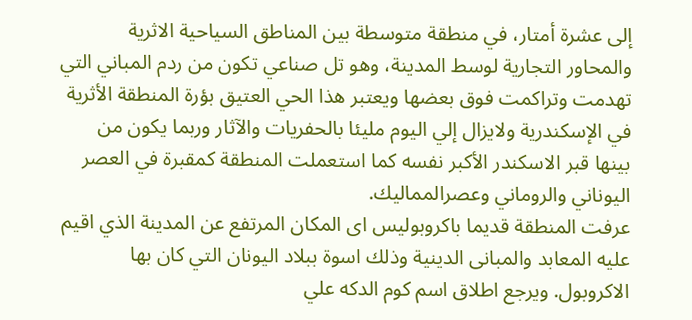إلى عشرة أمتار، في منطقة متوسطة بين المناطق السياحية الاثرية والمحاور التجارية لوسط المدينة، وهو تل صناعي تكون من ردم المباني التي تهدمت وتراكمت فوق بعضها ويعتبر هذا الحي العتيق بؤرة المنطقة الأثرية في الإسكندرية ولايزال إلي اليوم مليئا بالحفريات والآثار وربما يكون من بينها قبر الاسكندر الأكبر نفسه كما استعملت المنطقة كمقبرة في العصر اليوناني والروماني وعصرالمماليك.
عرفت المنطقة قديما باكروبوليس اى المكان المرتفع عن المدينة الذي اقيم عليه المعابد والمبانى الدينية وذلك اسوة ببلاد اليونان التي كان بها الاكروبول. ويرجع اطلاق اسم كوم الدكه علي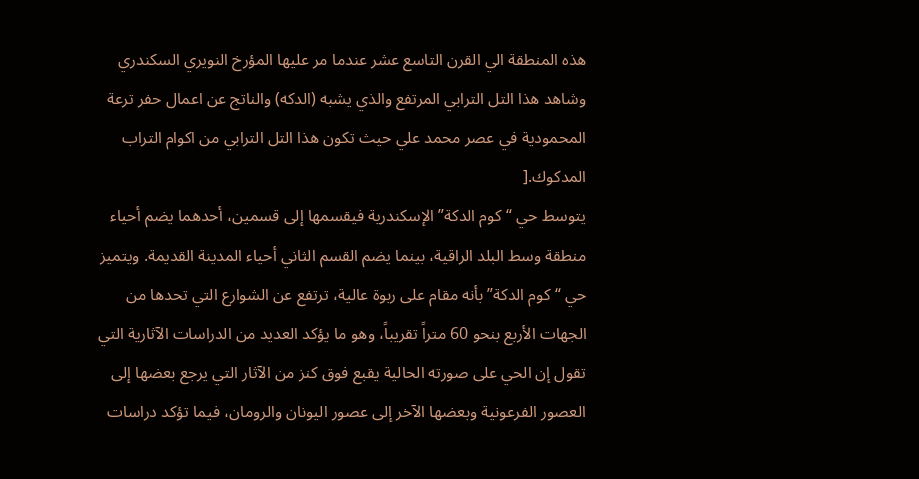هذه المنطقة الي القرن التاسع عشر عندما مر عليها المؤرخ النويري السكندري وشاهد هذا التل الترابي المرتفع والذي يشبه (الدكه) والناتج عن اعمال حفر ترعة المحمودية في عصر محمد علي حيث تكون هذا التل الترابي من اكوام التراب المدكوك.[
يتوسط حي “كوم الدكة” الإسكندرية فيقسمها إلى قسمين، أحدهما يضم أحياء منطقة وسط البلد الراقية، بينما يضم القسم الثاني أحياء المدينة القديمة. ويتميز حي “كوم الدكة” بأنه مقام على ربوة عالية، ترتفع عن الشوارع التي تحدها من الجهات الأربع بنحو 60 متراً تقريباً، وهو ما يؤكد العديد من الدراسات الآثارية التي تقول إن الحي على صورته الحالية يقبع فوق كنز من الآثار التي يرجع بعضها إلى العصور الفرعونية وبعضها الآخر إلى عصور اليونان والرومان، فيما تؤكد دراسات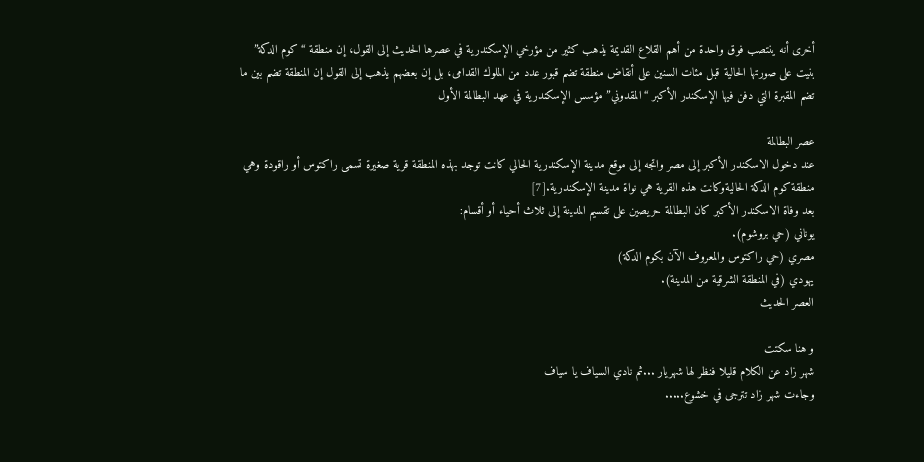أخرى أنه ينتصب فوق واحدة من أهم القلاع القديمة يذهب كثير من مؤرخي الإسكندرية في عصرها الحديث إلى القول، إن منطقة “كوم الدكة” بنيت على صورتها الحالية قبل مئات السنين على أنقاض منطقة تضم قبور عدد من الملوك القدامى، بل إن بعضهم يذهب إلى القول إن المنطقة تضم بين ما تضم المقبرة التي دفن فيها الإسكندر الأكبر “المقدوني” مؤسس الإسكندرية في عهد البطالمة الأول

عصر البطالمة
عند دخول الاسكندر الأكبر إلى مصر واتجه إلى موقع مدينة الإسكندرية الحالي كانت توجد بهذه المنطقة قرية صغيرة تسمى راكتوس أو راقودة وهي منطقة كوم الدكة الحاليةوكانت هذه القرية هي نواة مدينة الإسكندرية.[7]
بعد وفاة الاسكندر الأكبر كان البطالمة حريصين على تقسيم المدينة إلى ثلاث أحياء أو أقسام:
يوناني (حي بروشوم).
مصري (حي راكتوس والمعروف الآن بكوم الدكة)
يهودي (في المنطقة الشرقية من المدينة).
العصر الحديث

و هنا سكتت
شهر زاد عن الكلام قليلا فنظر لها شهريار ...ثم نادي السياف يا سياف
وجاءت شهر زاد تترجى في خشوع.....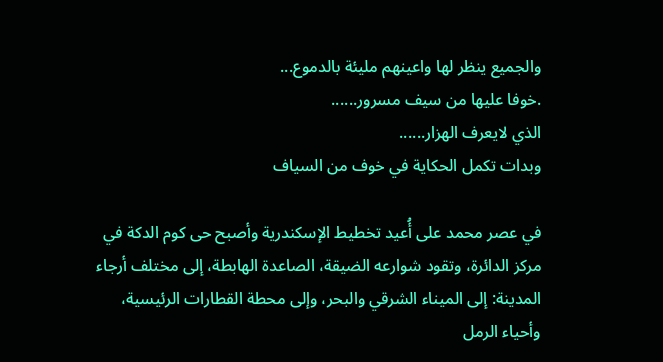والجميع ينظر لها واعينهم مليئة بالدموع...
.خوفا عليها من سيف مسرور......
الذي لايعرف الهزار......
وبدات تكمل الحكاية في خوف من السياف

في عصر محمد على أُعيد تخطيط الإسكندرية وأصبح حى كوم الدكة في مركز الدائرة، وتقود شوارعه الضيقة، الصاعدة الهابطة، إلى مختلف أرجاء المدينة: إلى الميناء الشرقي والبحر، وإلى محطة القطارات الرئيسية، وأحياء الرمل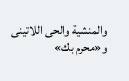والمنشية والحى اللاتينى و«محرم بك»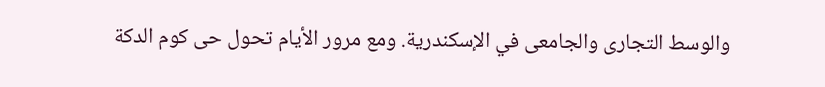والوسط التجارى والجامعى في الإسكندرية. ومع مرور الأيام تحول حى كوم الدكة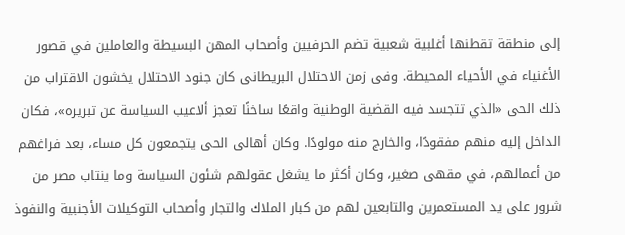إلى منطقة تقطنها أغلبية شعبية تضم الحرفيين وأصحاب المهن البسيطة والعاملين في قصور الأغنياء في الأحياء المحيطة. وفى زمن الاحتلال البريطانى كان جنود الاحتلال يخشون الاقتراب من ذلك الحى «الذي تتجسد فيه القضية الوطنية واقعًا ساخنًا تعجز ألاعيب السياسة عن تبريره»، فكان الداخل إليه منهم مفقودًا، والخارج منه مولودًا. وكان أهالى الحى يتجمعون كل مساء، بعد فراغهم من أعمالهم، في مقهى صغير، وكان أكثر ما يشغل عقولهم شئون السياسة وما ينتاب مصر من شرور على يد المستعمرين والتابعين لهم من كبار الملاك والتجار وأصحاب التوكيلات الأجنبية والنفوذ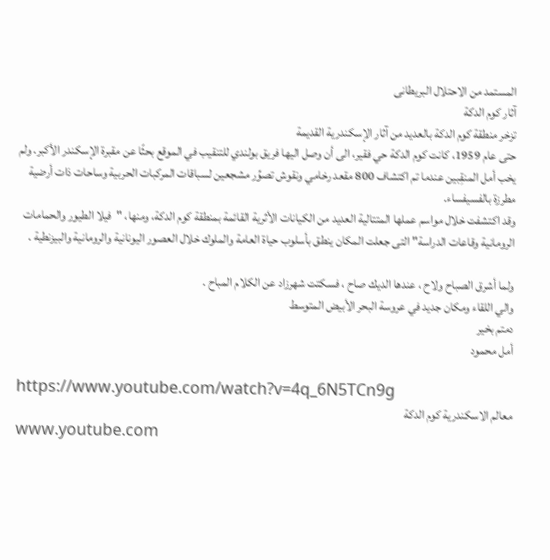المستمد من الاحتلال البريطانى
آثار كوم الدكة
تزخر منطقة كوم الدكة بالعديد من آثار الإسكندرية القديمة
حتى عام 1959، كانت كوم الدكة حي فقير، الى أن وصل اليها فريق بولندي للتنقيب في الموقع بحثًا عن مقبرة الإسكندر الأكبر. ولم يخب أمل المنقِبين عندما تم اكتشاف 800 مقعد رخامي ونقوش تصوِّر مشجعين لسباقات المركبات الحربية وساحات ذات أرضية مطرزة بالفسيفساء.
وقد اكتشفت خلال مواسم عملها المتتالية العديد من الكيانات الأثرية القائمة بمنطقة كوم الدكة، ومنها، "فيلا الطيور والحمامات الرومانية وقاعات الدراسة" التى جعلت المكان ينطق بأسلوب حياة العامة والملوك خلال العصور اليونانية والرومانية والبيزنطية .

ولما أشرق الصباح ولاح ، عندها الديك صاح ، فسكتت شهرزاد عن الكلام المباح .
والي اللقاء ومكان جديد في عروسة البحر الأبيض المتوسط
دمتم بخير
أمل محمود

https://www.youtube.com/watch?v=4q_6N5TCn9g
معالم الاسكندرية كوم الدكة
www.youtube.com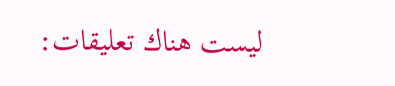ليست هناك تعليقات: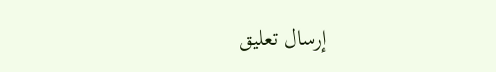إرسال تعليق